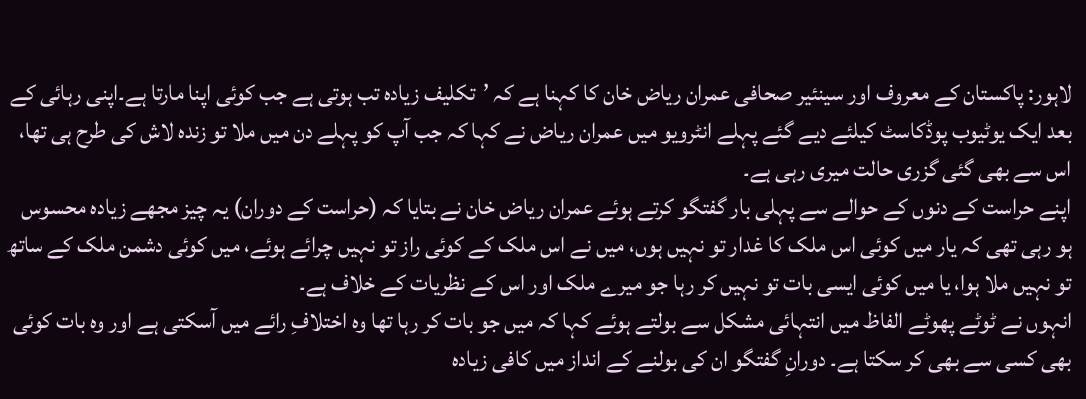لاہور: پاکستان کے معروف اور سینئیر صحافی عمران ریاض خان کا کہنا ہے کہ ’تکلیف زیادہ تب ہوتی ہے جب کوئی اپنا مارتا ہے۔اپنی رہائی کے بعد ایک یوٹیوب پوڈکاسٹ کیلئے دیے گئے پہلے انٹرویو میں عمران ریاض نے کہا کہ جب آپ کو پہلے دن میں ملا تو زندہ لاش کی طرح ہی تھا، اس سے بھی گئی گزری حالت میری رہی ہے۔
اپنے حراست کے دنوں کے حوالے سے پہلی بار گفتگو کرتے ہوئے عمران ریاض خان نے بتایا کہ (حراست کے دوران) یہ چیز مجھے زیادہ محسوس ہو رہی تھی کہ یار میں کوئی اس ملک کا غدار تو نہیں ہوں، میں نے اس ملک کے کوئی راز تو نہیں چرائے ہوئے، میں کوئی دشمن ملک کے ساتھ تو نہیں ملا ہوا، یا میں کوئی ایسی بات تو نہیں کر رہا جو میرے ملک اور اس کے نظریات کے خلاف ہے۔
انہوں نے ٹوٹے پھوٹے الفاظ میں انتہائی مشکل سے بولتے ہوئے کہا کہ میں جو بات کر رہا تھا وہ اختلافِ رائے میں آسکتی ہے اور وہ بات کوئی بھی کسی سے بھی کر سکتا ہے۔ دورانِ گفتگو ان کی بولنے کے انداز میں کافی زیادہ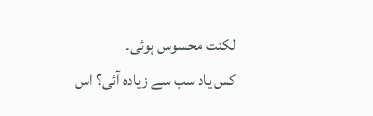لکنت محسوس ہوئی۔
کس یاد سب سے زیادہ آئی؟ اس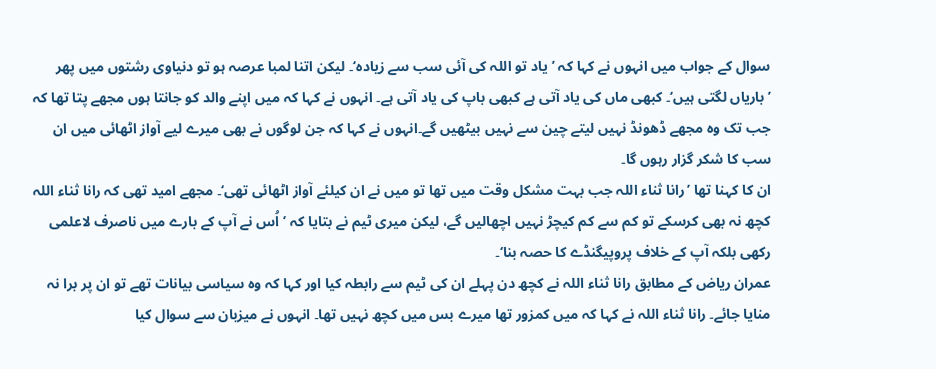سوال کے جواب میں انہوں نے کہا کہ ’یاد تو اللہ کی آئی سب سے زیادہ‘۔ لیکن اتنا لمبا عرصہ ہو تو دنیاوی رشتوں میں پھر ’باریاں لگتی ہیں‘۔ کبھی ماں کی یاد آتی ہے کبھی باپ کی یاد آتی ہے۔ انہوں نے کہا کہ میں اپنے والد کو جانتا ہوں مجھے پتا تھا کہ جب تک وہ مجھے ڈھونڈ نہیں لیتے چین سے نہیں بیٹھیں گے۔انہوں نے کہا کہ جن لوگوں نے بھی میرے لیے آواز اٹھائی میں ان سب کا شکر گزار رہوں گا۔
ان کا کہنا تھا ’رانا ثناء اللہ جب بہت مشکل وقت میں تھا تو میں نے ان کیلئے آواز اٹھائی تھی‘۔ مجھے امید تھی کہ رانا ثناء اللہ کچھ نہ بھی کرسکے تو کم سے کم کیچڑ نہیں اچھالیں گے، لیکن میری ٹیم نے بتایا کہ ’اُس نے آپ کے بارے میں ناصرف لاعلمی رکھی بلکہ آپ کے خلاف پروپیگنڈے کا حصہ بنا‘۔
عمران ریاض کے مطابق رانا ثناء اللہ نے کچھ دن پہلے ان کی ٹیم سے رابطہ کیا اور کہا کہ وہ سیاسی بیانات تھے تو ان پر برا نہ منایا جائے۔ رانا ثناء اللہ نے کہا کہ میں کمزور تھا میرے بس میں کچھ نہیں تھا۔ انہوں نے میزبان سے سوال کیا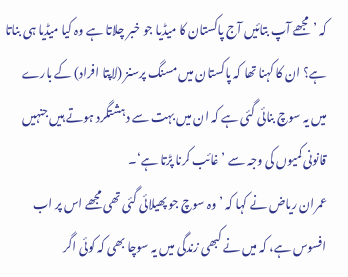کہ ’مجھے آپ بتائیں آج پاکستان کا میڈیا جو خبر چلاتا ہے وہ کیا میڈیا ہی بناتا ہے؟ ان کا کہنا تھا کہ پاکستان میں مسنگ پرسنز (لاپتا افراد) کے بارے میں یہ سوچ بنائی گئی ہے کہ ان میں بہت سے دہشتگرد ہوتے ہیں جنہیں قانونی کمیوں کی وجہ سے ’غائب کرنا پڑتا ہے‘۔
عمران ریاض نے کہا کہ ’وہ سوچ جو پھیلائی گئی تھی مجھے اس پر اب افسوس ہے، کہ میں نے کبھی زندگی میں یہ سوچا بھی کہ کوئی اگر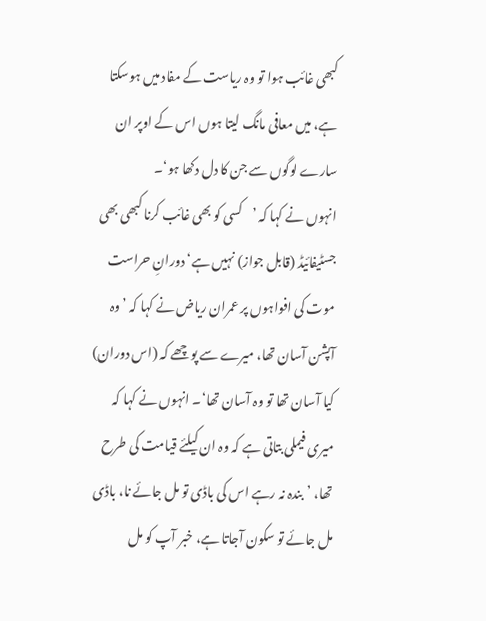کبھی غائب ہوا تو وہ ریاست کے مفاد میں ہوسکتا ہے، میں معافی مانگ لیتا ہوں اس کے اوپر ان سارے لوگوں سے جن کا دل دکھا ہو‘۔
انہوں نے کہا کہ ’کسی کو بھی غائب کرنا کبھی بھی جسٹیفائیڈ (قابل جواز) نہیں ہے‘ دورانِ حراست موت کی افواہوں پر عمران ریاض نے کہا کہ ’وہ آپشن آسان تھا، میرے سے پوچھے کہ (اس دوران) کیا آسان تھا تو وہ آسان تھا‘۔ انہوں نے کہا کہ میری فیملی بتاتی ہے کہ وہ ان کیلئے قیامت کی طرح تھا، ’بندہ نہ رہے اس کی باڈی تو مل جائے نا، باڈی مل جائے تو سکون آجاتا ہے، خبر آپ کو مل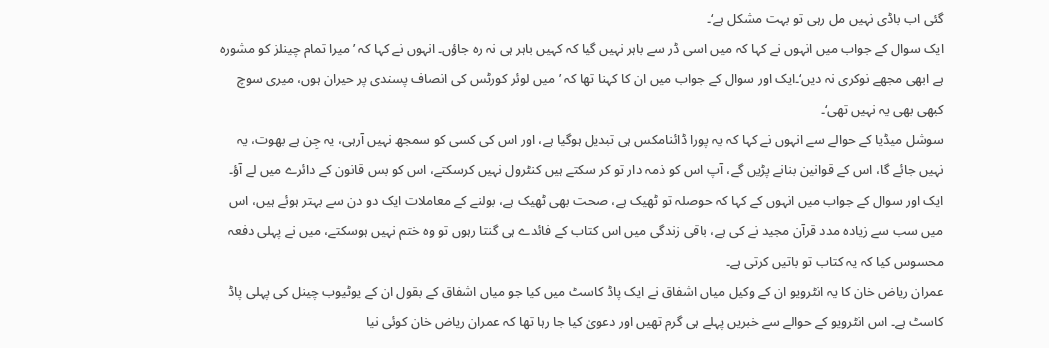گئی اب باڈی نہیں مل رہی تو بہت مشکل ہے‘۔
ایک سوال کے جواب میں انہوں نے کہا کہ میں اسی ڈر سے باہر نہیں گیا کہ کہیں باہر ہی نہ رہ جاؤں۔ انہوں نے کہا کہ ’میرا تمام چینلز کو مشورہ ہے ابھی مجھے نوکری نہ دیں‘۔ایک اور سوال کے جواب میں ان کا کہنا تھا کہ ’میں لوئر کورٹس کی انصاف پسندی پر حیران ہوں، میری سوچ کبھی بھی یہ نہیں تھی‘۔
سوشل میڈیا کے حوالے سے انہوں نے کہا کہ یہ پورا ڈائنامکس ہی تبدیل ہوگیا ہے، اور اس کی کسی کو سمجھ نہیں آرہی، یہ جِن ہے بھوت، یہ نہیں جائے گا، اس کے قوانین بنانے پڑیں گے، آپ اس کو ذمہ دار تو کر سکتے ہیں کنٹرول نہیں کرسکتے، اس کو بس قانون کے دائرے میں لے آؤ۔
ایک اور سوال کے جواب میں انہوں کے کہا کہ حوصلہ تو ٹھیک ہے، صحت بھی ٹھیک ہے، بولنے کے معاملات ایک دو دن سے بہتر ہوئے ہیں، اس میں سب سے زیادہ مدد قرآن مجید نے کی ہے، باقی زندگی میں اس کتاب کے فائدے ہی گنتا رہوں تو وہ ختم نہیں ہوسکتے، میں نے پہلی دفعہ محسوس کیا کہ یہ کتاب تو باتیں کرتی ہے۔
عمران ریاض خان کا یہ انٹرویو ان کے وکیل میاں اشفاق نے ایک پاڈ کاسٹ میں کیا جو میاں اشفاق کے بقول ان کے یوٹیوب چینل کی پہلی پاڈ کاسٹ ہے۔ اس انٹرویو کے حوالے سے خبریں پہلے ہی گرم تھیں اور دعویٰ کیا جا رہا تھا کہ عمران ریاض خان کوئی نیا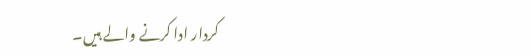کردار ادا کرنے والے ہیں۔